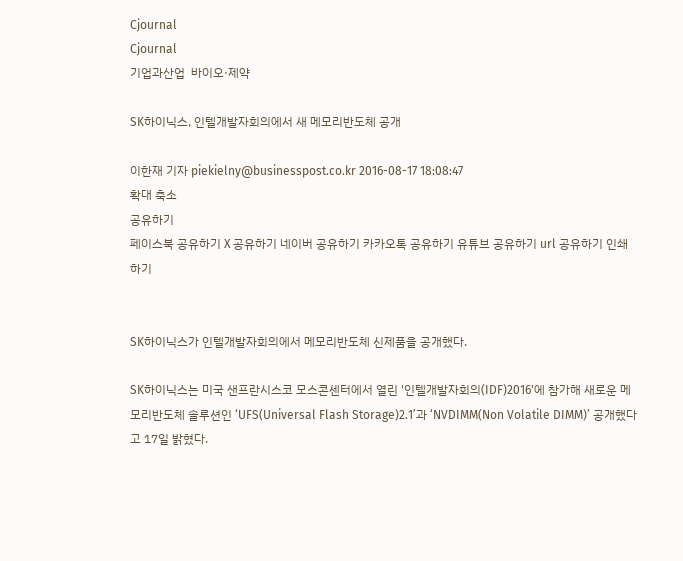Cjournal
Cjournal
기업과산업  바이오·제약

SK하이닉스, 인텔개발자회의에서 새 메모리반도체 공개

이한재 기자 piekielny@businesspost.co.kr 2016-08-17 18:08:47
확대 축소
공유하기
페이스북 공유하기 X 공유하기 네이버 공유하기 카카오톡 공유하기 유튜브 공유하기 url 공유하기 인쇄하기


SK하이닉스가 인텔개발자회의에서 메모리반도체 신제품을 공개했다.

SK하이닉스는 미국 샌프란시스코 모스콘센터에서 열린 '인텔개발자회의(IDF)2016'에 참가해 새로운 메모리반도체 솔루션인 ‘UFS(Universal Flash Storage)2.1’과 ‘NVDIMM(Non Volatile DIMM)’ 공개했다고 17일 밝혔다.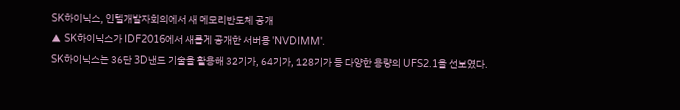SK하이닉스, 인텔개발자회의에서 새 메모리반도체 공개
▲ SK하이닉스가 IDF2016에서 새롭게 공개한 서버용 'NVDIMM'.
SK하이닉스는 36단 3D낸드 기술을 활용해 32기가, 64기가, 128기가 등 다양한 용량의 UFS2.1을 선보였다.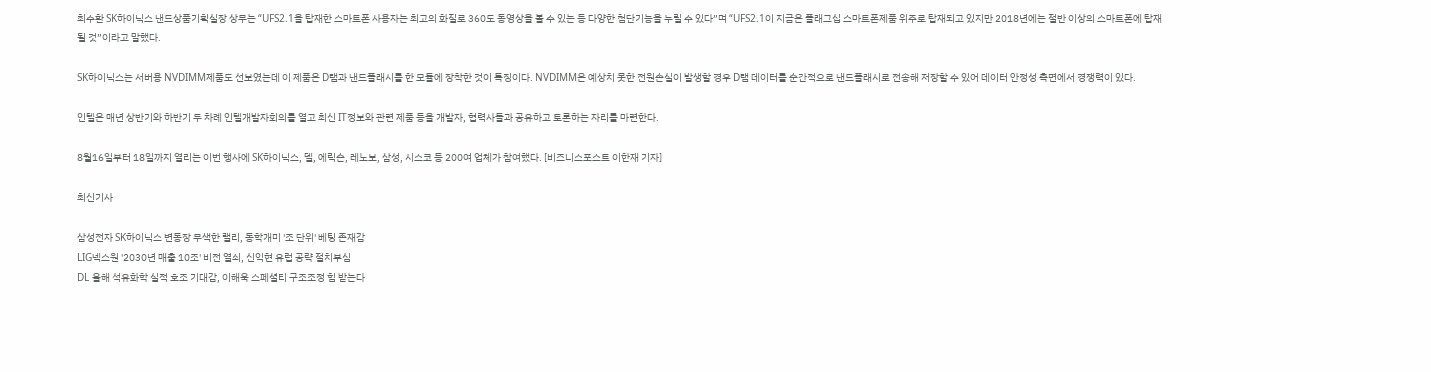최수환 SK하이닉스 낸드상품기획실장 상무는 “UFS2.1을 탑재한 스마트폰 사용자는 최고의 화질로 360도 동영상을 볼 수 있는 등 다양한 첨단기능을 누릴 수 있다”며 “UFS2.1이 지금은 플래그십 스마트폰제품 위주로 탑재되고 있지만 2018년에는 절반 이상의 스마트폰에 탑재될 것”이라고 말했다.

SK하이닉스는 서버용 NVDIMM제품도 선보였는데 이 제품은 D램과 낸드플래시를 한 모듈에 장착한 것이 특징이다. NVDIMM은 예상치 못한 전원손실이 발생할 경우 D램 데이터를 순간적으로 낸드플래시로 전송해 저장할 수 있어 데이터 안정성 측면에서 경쟁력이 있다.

인텔은 매년 상반기와 하반기 두 차례 인텔개발자회의를 열고 최신 IT정보와 관련 제품 등을 개발자, 협력사들과 공유하고 토론하는 자리를 마련한다.

8월16일부터 18일까지 열리는 이번 행사에 SK하이닉스, 델, 에릭슨, 레노보, 삼성, 시스코 등 200여 업체가 참여했다. [비즈니스포스트 이한재 기자]

최신기사

삼성전자 SK하이닉스 변동장 무색한 랠리, 동학개미 '조 단위' 베팅 존재감
LIG넥스원 '2030년 매출 10조' 비전 열쇠, 신익현 유럽 공략 절치부심
DL 올해 석유화학 실적 호조 기대감, 이해욱 스페셜티 구조조정 힘 받는다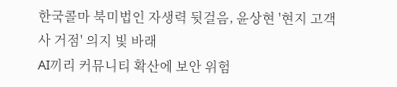한국콜마 북미법인 자생력 뒷걸음, 윤상현 '현지 고객사 거점' 의지 빛 바래
AI끼리 커뮤니티 확산에 보안 위험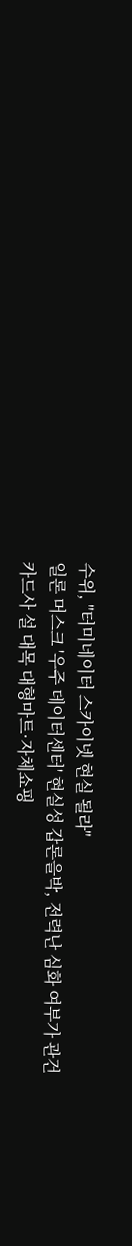수위, "터미네이터 스카이넷 현실 될라"
일론 머스크 '우주 데이터센터' 현실성 갑론을박, 전력난 심화 여부가 관건
카드사 설 대목 대형마트·자체쇼핑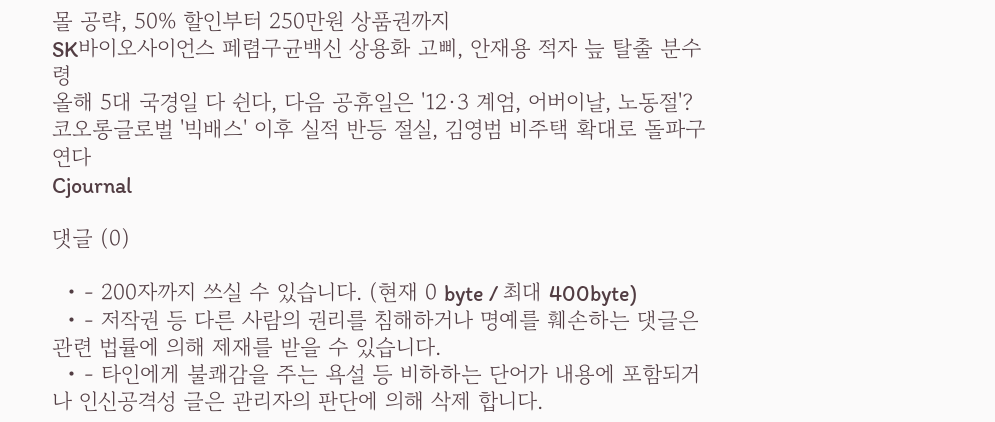몰 공략, 50% 할인부터 250만원 상품권까지
SK바이오사이언스 페렴구균백신 상용화 고삐, 안재용 적자 늪 탈출 분수령
올해 5대 국경일 다 쉰다, 다음 공휴일은 '12·3 계엄, 어버이날, 노동절'?
코오롱글로벌 '빅배스' 이후 실적 반등 절실, 김영범 비주택 확대로 돌파구 연다
Cjournal

댓글 (0)

  • - 200자까지 쓰실 수 있습니다. (현재 0 byte / 최대 400byte)
  • - 저작권 등 다른 사람의 권리를 침해하거나 명예를 훼손하는 댓글은 관련 법률에 의해 제재를 받을 수 있습니다.
  • - 타인에게 불쾌감을 주는 욕설 등 비하하는 단어가 내용에 포함되거나 인신공격성 글은 관리자의 판단에 의해 삭제 합니다.